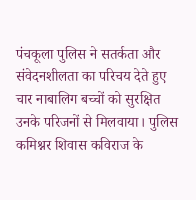पंचकूला पुलिस ने सतर्कता और संवेदनशीलता का परिचय देते हुए चार नाबालिग बच्चों को सुरक्षित उनके परिजनों से मिलवाया। पुलिस कमिश्नर शिवास कविराज के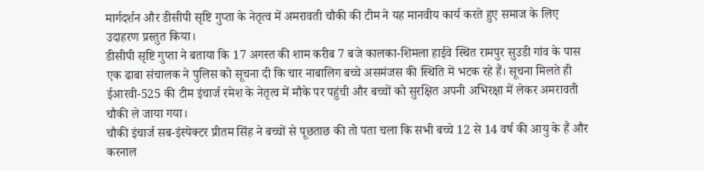मार्गदर्शन और डीसीपी सृष्टि गुप्ता के नेतृत्व में अमरावती चौकी की टीम ने यह मानवीय कार्य करते हुए समाज के लिए उदाहरण प्रस्तुत किया।
डीसीपी सृष्टि गुप्ता ने बताया कि 17 अगस्त की शाम करीब 7 बजे कालका-शिमला हाईवे स्थित रामपुर सुउडी गांव के पास एक ढाबा संचालक ने पुलिस को सूचना दी कि चार नाबालिग बच्चे असमंजस की स्थिति में भटक रहे हैं। सूचना मिलते ही ईआरवी-525 की टीम इंचार्ज रमेश के नेतृत्व में मौके पर पहुंची और बच्चों को सुरक्षित अपनी अभिरक्षा में लेकर अमरावती चौकी ले जाया गया।
चौकी इंचार्ज सब-इंस्पेक्टर प्रीतम सिंह ने बच्चों से पूछताछ की तो पता चला कि सभी बच्चे 12 से 14 वर्ष की आयु के हैं और करनाल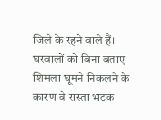जिले के रहने वाले हैं। घरवालों को बिना बताए शिमला घूमने निकलने के कारण वे रास्ता भटक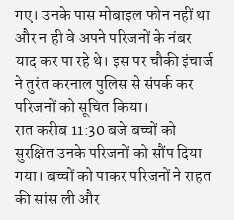गए। उनके पास मोबाइल फोन नहीं था और न ही वे अपने परिजनों के नंबर याद कर पा रहे थे। इस पर चौकी इंचार्ज ने तुरंत करनाल पुलिस से संपर्क कर परिजनों को सूचित किया।
रात करीब 11:30 बजे बच्चों को सुरक्षित उनके परिजनों को सौंप दिया गया। बच्चों को पाकर परिजनों ने राहत की सांस ली और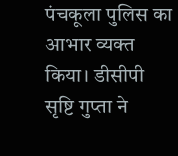पंचकूला पुलिस का आभार व्यक्त किया। डीसीपी सृष्टि गुप्ता ने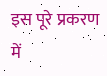इस पूरे प्रकरण में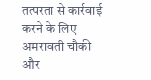तत्परता से कार्रवाई करने के लिए अमरावती चौकी और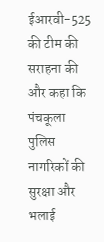ईआरवी-525 की टीम की सराहना की और कहा कि पंचकूला पुलिस नागरिकों की सुरक्षा और भलाई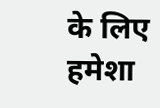के लिए हमेशा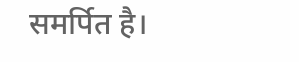समर्पित है।